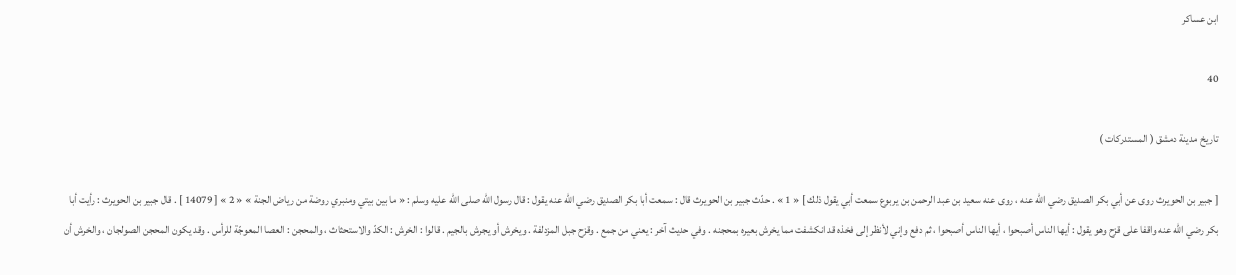ابن عساكر

40

تاريخ مدينة دمشق ( المستدركات )

[ جبير بن الحويرث روى عن أبي بكر الصديق رضي اللّه عنه ، روى عنه سعيد بن عبد الرحمن بن يربوع سمعت أبي يقول ذلك ] « 1 » . حدّث جبير بن الحويرث قال : سمعت أبا بكر الصديق رضي اللّه عنه يقول : قال رسول اللّه صلى اللّه عليه وسلم : « ما بين بيتي ومنبري روضة من رياض الجنة » « 2 » [ 14079 ] . قال جبير بن الحويرث : رأيت أبا بكر رضي اللّه عنه واقفا على قزح وهو يقول : أيها الناس أصبحوا ، أيها الناس أصبحوا ، ثم دفع وإني لأنظر إلى فخذه قد انكشفت مما يخرش بعيره بمحجنه . وفي حديث آخر : يعني من جمع . وقزح جبل المزدلفة . ويخرش أو يجرش بالجيم . قالوا : الخرش : الكدّ والاستحثاث ، والمحجن : العصا المعوجّة للرأس . وقد يكون المحجن الصولجان ، والخرش أن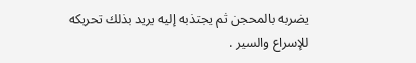يضربه بالمحجن ثم يجتذبه إليه يريد بذلك تحريكه للإسراع والسير .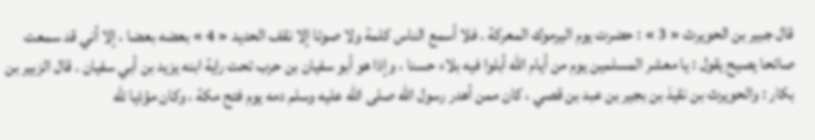قال جبير بن الحويرث « 3 » : حضرت يوم اليرموك المعركة . فلا أسمع الناس كلمة ولا صوتا إلا نقف الحديد « 4 » بعضه بعضا ، إلا أني قد سمعت صائحا يصيح يقول : يا معشر المسلمين يوم من أيام اللّه أبلوا فيه بلاء حسنا ، وإذا هو أبو سفيان بن حرب تحت راية ابنه يزيد بن أبي سفيان . قال الزبير بن بكار : والحويرث بن نقيذ بن بجير بن عبد بن قصي ، كان ممن أهدر رسول اللّه صلى اللّه عليه وسلم دمه يوم فتح مكة ، وكان مؤذيا للّه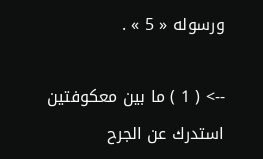ورسوله « 5 » .

--> ( 1 ) ما بين معكوفتين استدرك عن الجرح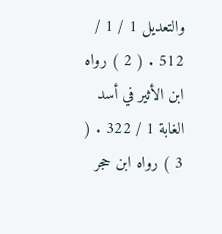والتعديل 1 / 1 / 512 . ( 2 ) رواه ابن الأثير في أسد الغابة 1 / 322 . ( 3 ) رواه ابن حجر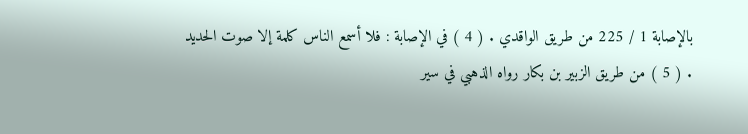بالإصابة 1 / 225 من طريق الواقدي . ( 4 ) في الإصابة : فلا أسمع الناس كلمة إلا صوت الحديد . ( 5 ) من طريق الزبير بن بكار رواه الذهبي في سير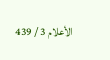الأعلام 3 / 439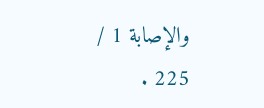والإصابة 1 / 225 .